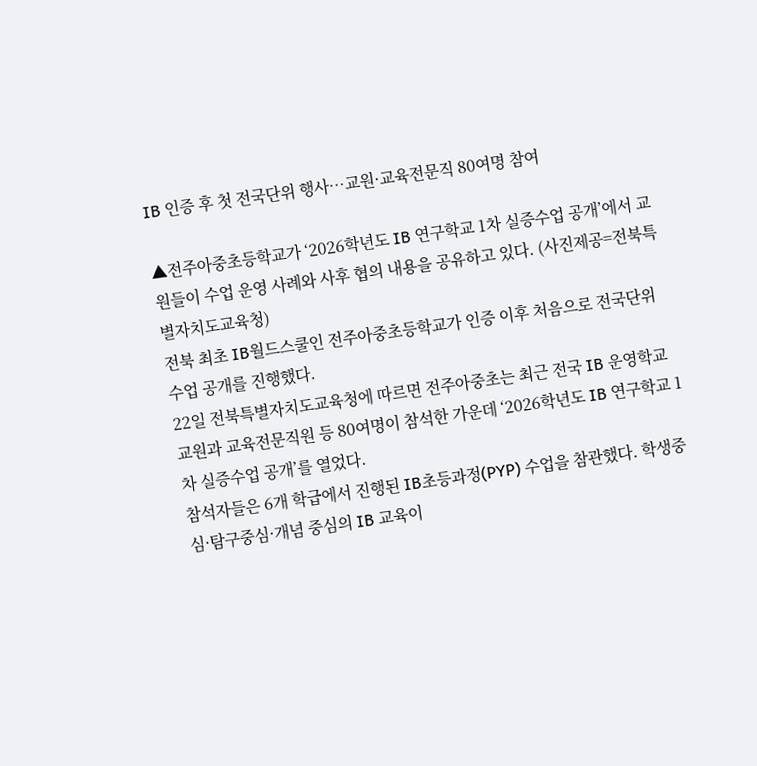IB 인증 후 첫 전국단위 행사…교원·교육전문직 80여명 참여

▲전주아중초등학교가 ‘2026학년도 IB 연구학교 1차 실증수업 공개’에서 교원들이 수업 운영 사례와 사후 협의 내용을 공유하고 있다. (사진제공=전북특별자치도교육청)
전북 최초 IB월드스쿨인 전주아중초등학교가 인증 이후 처음으로 전국단위 수업 공개를 진행했다.
22일 전북특별자치도교육청에 따르면 전주아중초는 최근 전국 IB 운영학교 교원과 교육전문직원 등 80여명이 참석한 가운데 ‘2026학년도 IB 연구학교 1차 실증수업 공개’를 열었다.
참석자들은 6개 학급에서 진행된 IB초등과정(PYP) 수업을 참관했다. 학생중심·탐구중심·개념 중심의 IB 교육이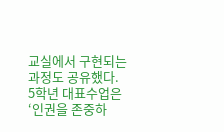교실에서 구현되는 과정도 공유했다.
5학년 대표수업은 ‘인권을 존중하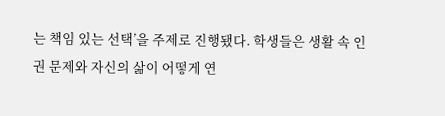는 책임 있는 선택’을 주제로 진행됐다. 학생들은 생활 속 인권 문제와 자신의 삶이 어떻게 연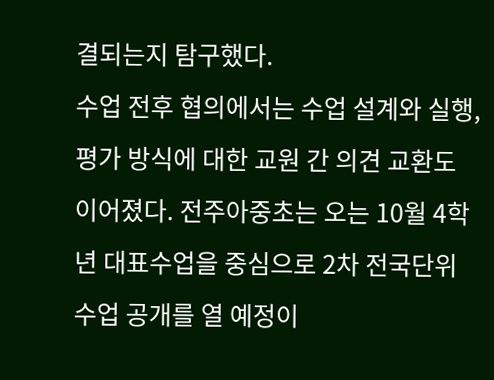결되는지 탐구했다.
수업 전후 협의에서는 수업 설계와 실행, 평가 방식에 대한 교원 간 의견 교환도 이어졌다. 전주아중초는 오는 10월 4학년 대표수업을 중심으로 2차 전국단위 수업 공개를 열 예정이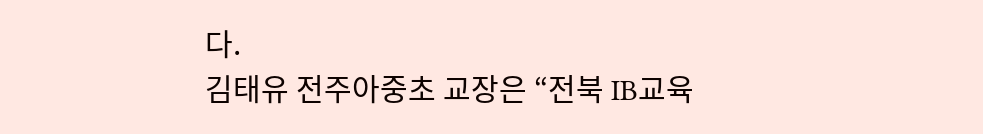다.
김태유 전주아중초 교장은 “전북 IB교육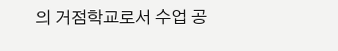의 거점학교로서 수업 공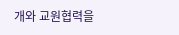개와 교원협력을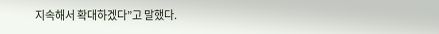지속해서 확대하겠다”고 말했다.